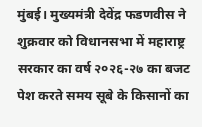मुंबई। मुख्यमंत्री देवेंद्र फडणवीस ने शुक्रवार को विधानसभा में महाराष्ट्र सरकार का वर्ष २०२६-२७ का बजट पेश करते समय सूबे के किसानों का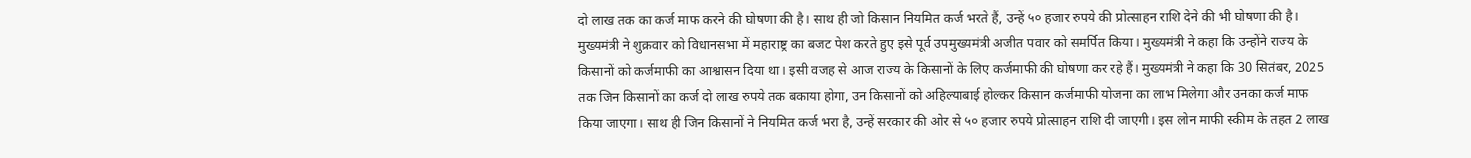दो लाख तक का कर्ज माफ करने की घोषणा की है। साथ ही जो किसान नियमित कर्ज भरते हैं, उन्हें ५० हजार रुपये की प्रोत्साहन राशि देने की भी घोषणा की है।
मुख्यमंत्री ने शुक्रवार को विधानसभा में महाराष्ट्र का बजट पेश करते हुए इसे पूर्व उपमुख्यमंत्री अजीत पवार को समर्पित किया। मुख्यमंत्री ने कहा कि उन्होंने राज्य के किसानों को कर्जमाफी का आश्वासन दिया था। इसी वजह से आज राज्य के किसानों के लिए कर्जमाफी की घोषणा कर रहे हैं। मुख्यमंत्री ने कहा कि 30 सितंबर, 2025 तक जिन किसानों का कर्ज दो लाख रुपये तक बकाया होगा, उन किसानों को अहिल्याबाई होल्कर किसान कर्जमाफी योजना का लाभ मिलेगा और उनका कर्ज माफ किया जाएगा। साथ ही जिन किसानों ने नियमित कर्ज भरा है, उन्हें सरकार की ओर से ५० हजार रुपये प्रोत्साहन राशि दी जाएगी। इस लोन माफी स्कीम के तहत 2 लाख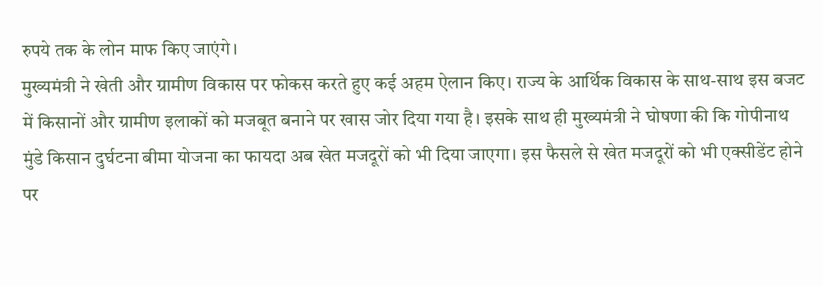रुपये तक के लोन माफ किए जाएंगे।
मुख्यमंत्री ने खेती और ग्रामीण विकास पर फोकस करते हुए कई अहम ऐलान किए। राज्य के आर्थिक विकास के साथ-साथ इस बजट में किसानों और ग्रामीण इलाकों को मजबूत बनाने पर खास जोर दिया गया है। इसके साथ ही मुख्यमंत्री ने घोषणा की कि गोपीनाथ मुंडे किसान दुर्घटना बीमा योजना का फायदा अब खेत मजदूरों को भी दिया जाएगा। इस फैसले से खेत मजदूरों को भी एक्सीडेंट होने पर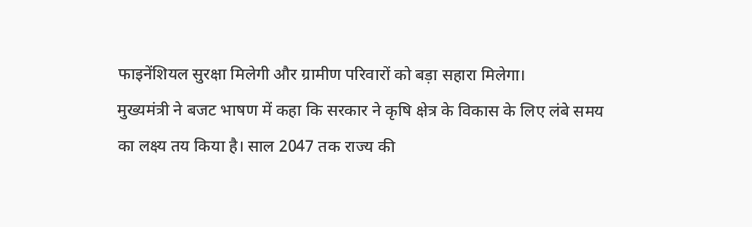फाइनेंशियल सुरक्षा मिलेगी और ग्रामीण परिवारों को बड़ा सहारा मिलेगा।
मुख्यमंत्री ने बजट भाषण में कहा कि सरकार ने कृषि क्षेत्र के विकास के लिए लंबे समय का लक्ष्य तय किया है। साल 2047 तक राज्य की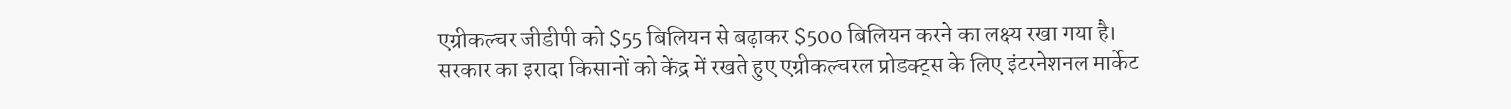एग्रीकल्चर जीडीपी को $55 बिलियन से बढ़ाकर $500 बिलियन करने का लक्ष्य रखा गया है। सरकार का इरादा किसानों को केंद्र में रखते हुए एग्रीकल्चरल प्रोडक्ट्स के लिए इंटरनेशनल मार्केट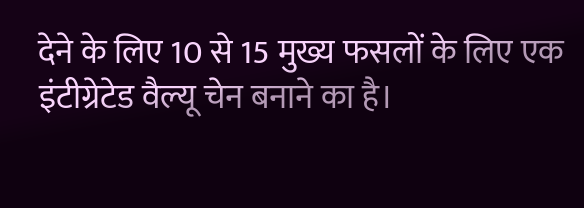देने के लिए 10 से 15 मुख्य फसलों के लिए एक इंटीग्रेटेड वैल्यू चेन बनाने का है।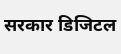सरकार डिजिटल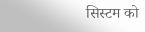सिस्टम को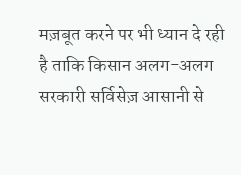मज़बूत करने पर भी ध्यान दे रही है ताकि किसान अलग-अलग सरकारी सर्विसेज़ आसानी से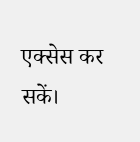एक्सेस कर सकें।